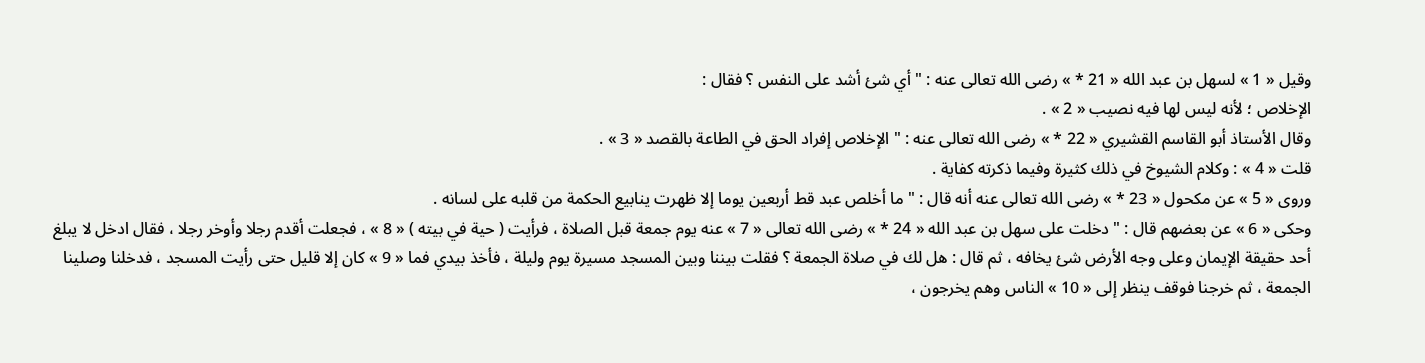وقيل « 1 » لسهل بن عبد الله « 21 * » رضى الله تعالى عنه : " أي شئ أشد على النفس ؟ فقال :
الإخلاص ؛ لأنه ليس لها فيه نصيب « 2 » .
وقال الأستاذ أبو القاسم القشيري « 22 * » رضى الله تعالى عنه : " الإخلاص إفراد الحق في الطاعة بالقصد « 3 » .
قلت « 4 » : وكلام الشيوخ في ذلك كثيرة وفيما ذكرته كفاية .
وروى « 5 » عن مكحول « 23 * » رضى الله تعالى عنه أنه قال : " ما أخلص عبد قط أربعين يوما إلا ظهرت ينابيع الحكمة من قلبه على لسانه .
وحكى « 6 » عن بعضهم قال : " دخلت على سهل بن عبد الله « 24 * » رضى الله تعالى « 7 » عنه يوم جمعة قبل الصلاة ، فرأيت ( حية في بيته ) « 8 » ، فجعلت أقدم رجلا وأوخر رجلا ، فقال ادخل لا يبلغ أحد حقيقة الإيمان وعلى وجه الأرض شئ يخافه ، ثم قال : هل لك في صلاة الجمعة ؟ فقلت بيننا وبين المسجد مسيرة يوم وليلة ، فأخذ بيدي فما « 9 » كان إلا قليل حتى رأيت المسجد ، فدخلنا وصلينا الجمعة ، ثم خرجنا فوقف ينظر إلى « 10 » الناس وهم يخرجون ،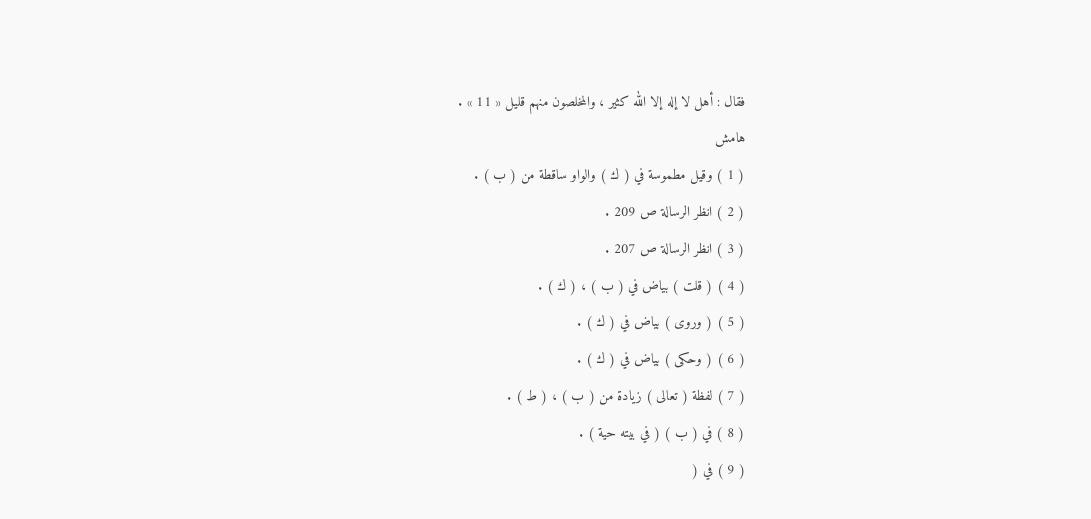فقال : أهل لا إله إلا الله كثير ، والمخلصون منهم قليل « 11 » .
هامش
( 1 ) وقيل مطموسة في ( ك ) والواو ساقطة من ( ب ) .
( 2 ) انظر الرسالة ص 209 .
( 3 ) انظر الرسالة ص 207 .
( 4 ) ( قلت ) بياض في ( ب ) ، ( ك ) .
( 5 ) ( وروى ) بياض في ( ك ) .
( 6 ) ( وحكى ) بياض في ( ك ) .
( 7 ) لفظة ( تعالى ) زيادة من ( ب ) ، ( ط ) .
( 8 ) في ( ب ) ( في بيته حية ) .
( 9 ) في (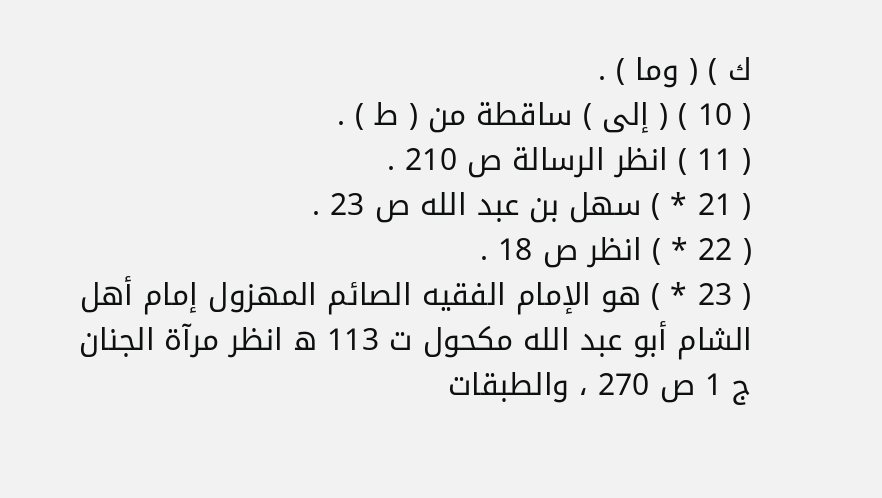ك ) ( وما ) .
( 10 ) ( إلى ) ساقطة من ( ط ) .
( 11 ) انظر الرسالة ص 210 .
( 21 * ) سهل بن عبد الله ص 23 .
( 22 * ) انظر ص 18 .
( 23 * ) هو الإمام الفقيه الصائم المهزول إمام أهل الشام أبو عبد الله مكحول ت 113 ه انظر مرآة الجنان ج 1 ص 270 ، والطبقات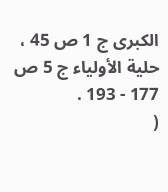الكبرى ج 1 ص 45 ، حلية الأولياء ج 5 ص 177 - 193 .
(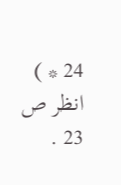24 * ) انظر ص 23 .